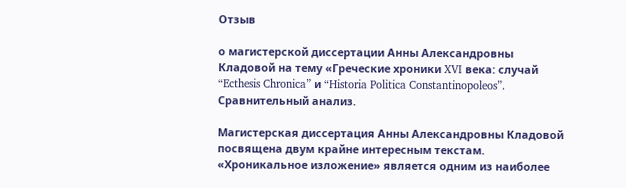Отзыв

о магистерской диссертации Анны Александровны Кладовой на тему «Греческие хроники XVI века: случай “Ecthesis Chronica” и “Historia Politica Constantinopoleos”. Сравнительный анализ.

Магистерская диссертация Анны Александровны Кладовой посвящена двум крайне интересным текстам. «Хроникальное изложение» является одним из наиболее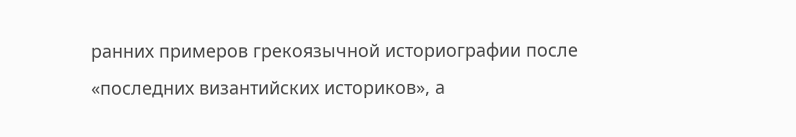ранних примеров грекоязычной историографии после «последних византийских историков», а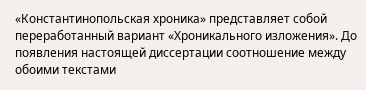«Константинопольская хроника» представляет собой переработанный вариант «Хроникального изложения». До появления настоящей диссертации соотношение между обоими текстами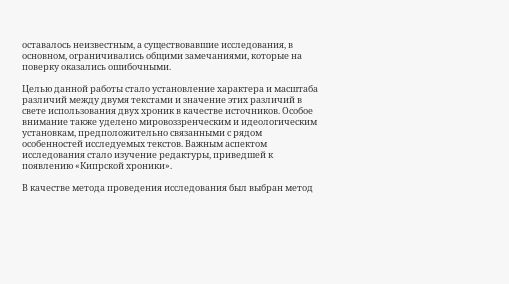оставалось неизвестным, а существовавшие исследования, в основном, ограничивались общими замечаниями, которые на поверку оказались ошибочными.

Целью данной работы стало установление характера и масштаба различий между двумя текстами и значение этих различий в свете использования двух хроник в качестве источников. Особое внимание также уделено мировоззренческим и идеологическим установкам, предположительно связанными с рядом особенностей исследуемых текстов. Важным аспектом исследования стало изучение редактуры, приведшей к появлению «Кипрской хроники».

В качестве метода проведения исследования был выбран метод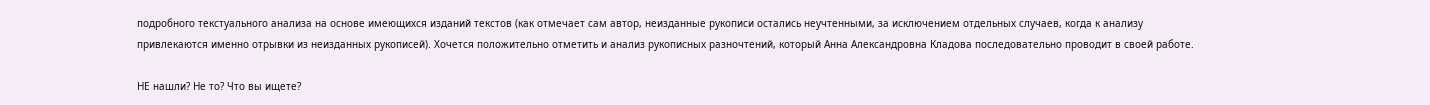подробного текстуального анализа на основе имеющихся изданий текстов (как отмечает сам автор, неизданные рукописи остались неучтенными, за исключением отдельных случаев, когда к анализу привлекаются именно отрывки из неизданных рукописей). Хочется положительно отметить и анализ рукописных разночтений, который Анна Александровна Кладова последовательно проводит в своей работе.

НЕ нашли? Не то? Что вы ищете?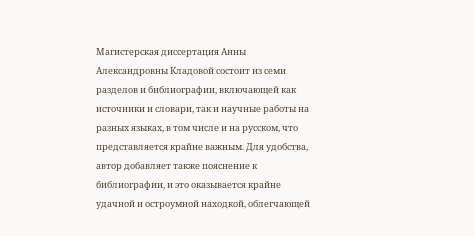Магистерская диссертация Анны Александровны Кладовой состоит из семи разделов и библиографии, включающей как источники и словари, так и научные работы на разных языках, в том числе и на русском, что представляется крайне важным. Для удобства, автор добавляет также пояснение к библиографии, и это оказывается крайне удачной и остроумной находкой, облегчающей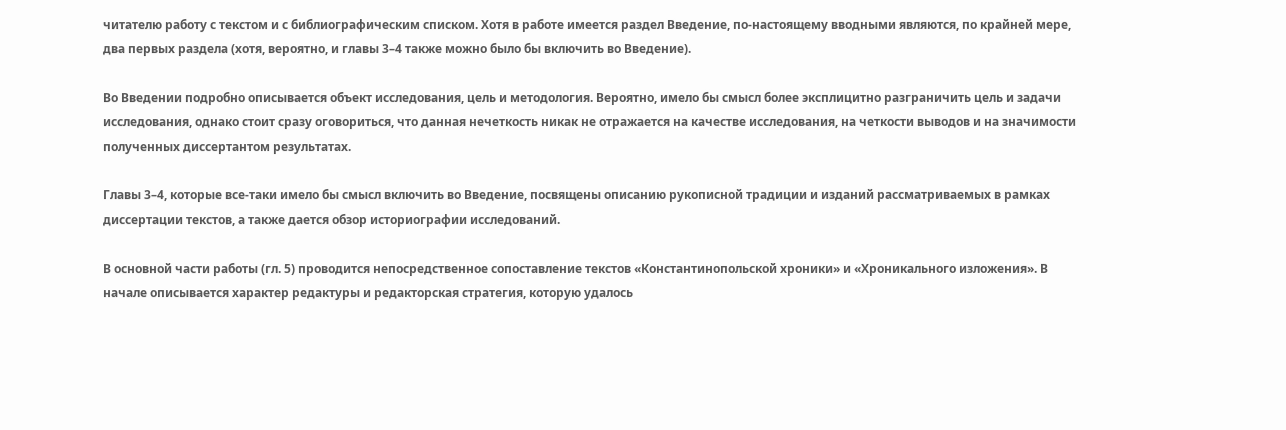читателю работу с текстом и с библиографическим списком. Хотя в работе имеется раздел Введение, по-настоящему вводными являются, по крайней мере, два первых раздела (хотя, вероятно, и главы 3–4 также можно было бы включить во Введение).

Во Введении подробно описывается объект исследования, цель и методология. Вероятно, имело бы смысл более эксплицитно разграничить цель и задачи исследования, однако стоит сразу оговориться, что данная нечеткость никак не отражается на качестве исследования, на четкости выводов и на значимости полученных диссертантом результатах.

Главы 3–4, которые все-таки имело бы смысл включить во Введение, посвящены описанию рукописной традиции и изданий рассматриваемых в рамках диссертации текстов, а также дается обзор историографии исследований.

В основной части работы (гл. 5) проводится непосредственное сопоставление текстов «Константинопольской хроники» и «Хроникального изложения». В начале описывается характер редактуры и редакторская стратегия, которую удалось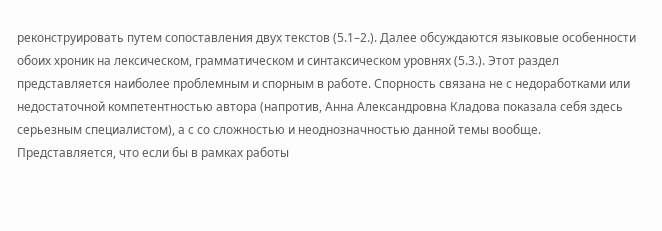реконструировать путем сопоставления двух текстов (5.1–2.). Далее обсуждаются языковые особенности обоих хроник на лексическом, грамматическом и синтаксическом уровнях (5.3.). Этот раздел представляется наиболее проблемным и спорным в работе. Спорность связана не с недоработками или недостаточной компетентностью автора (напротив, Анна Александровна Кладова показала себя здесь серьезным специалистом), а с со сложностью и неоднозначностью данной темы вообще. Представляется, что если бы в рамках работы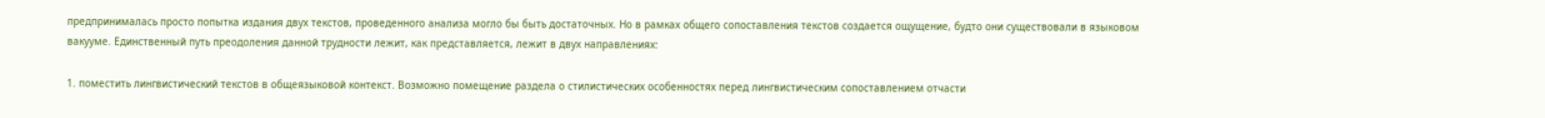предпринималась просто попытка издания двух текстов, проведенного анализа могло бы быть достаточных. Но в рамках общего сопоставления текстов создается ощущение, будто они существовали в языковом вакууме. Единственный путь преодоления данной трудности лежит, как представляется, лежит в двух направлениях:

1. поместить лингвистический текстов в общеязыковой контекст. Возможно помещение раздела о стилистических особенностях перед лингвистическим сопоставлением отчасти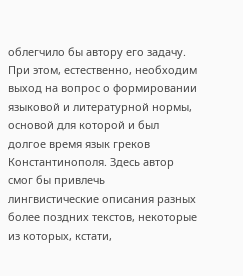облегчило бы автору его задачу. При этом, естественно, необходим выход на вопрос о формировании языковой и литературной нормы, основой для которой и был долгое время язык греков Константинополя. Здесь автор смог бы привлечь лингвистические описания разных более поздних текстов, некоторые из которых, кстати,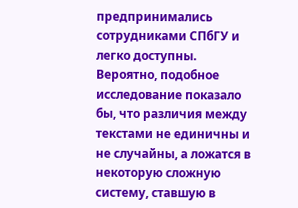предпринимались сотрудниками СПбГУ и легко доступны. Вероятно, подобное исследование показало бы, что различия между текстами не единичны и не случайны, а ложатся в некоторую сложную систему, ставшую в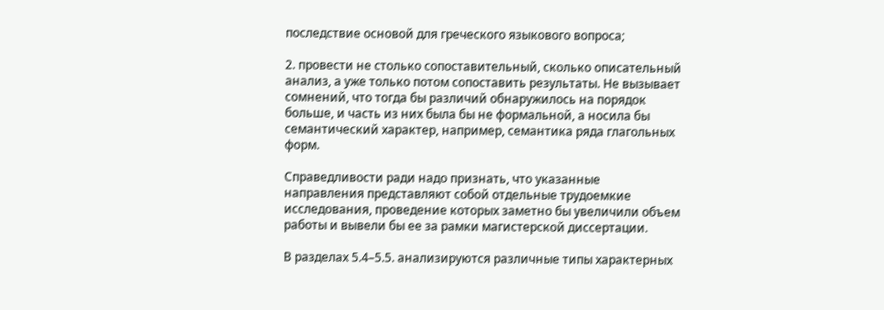последствие основой для греческого языкового вопроса;

2. провести не столько сопоставительный, сколько описательный анализ, а уже только потом сопоставить результаты. Не вызывает сомнений, что тогда бы различий обнаружилось на порядок больше, и часть из них была бы не формальной, а носила бы семантический характер, например, семантика ряда глагольных форм.

Справедливости ради надо признать, что указанные направления представляют собой отдельные трудоемкие исследования, проведение которых заметно бы увеличили объем работы и вывели бы ее за рамки магистерской диссертации.

В разделах 5.4–5.5. анализируются различные типы характерных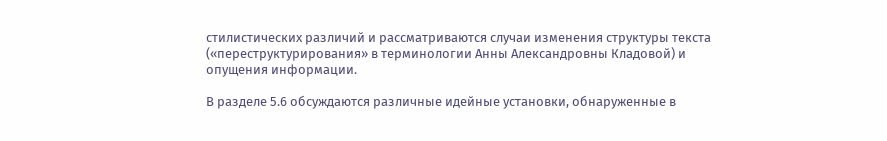стилистических различий и рассматриваются случаи изменения структуры текста («переструктурирования» в терминологии Анны Александровны Кладовой) и опущения информации.

В разделе 5.6 обсуждаются различные идейные установки, обнаруженные в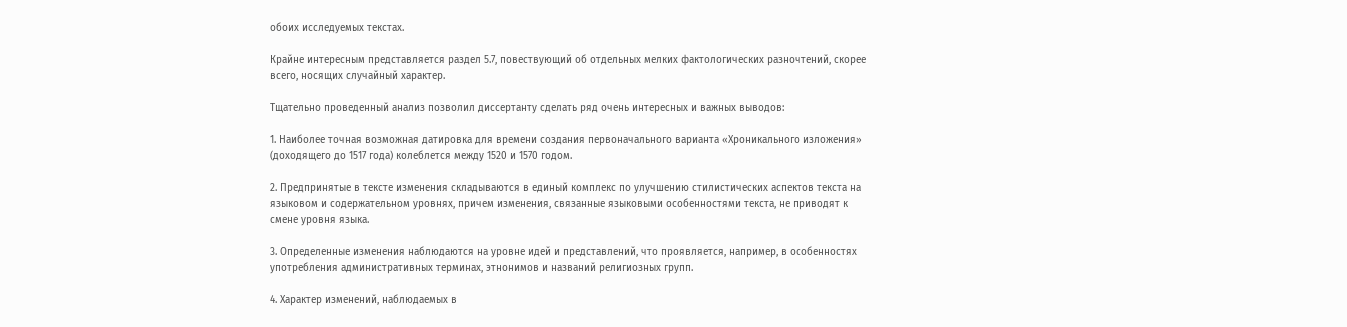обоих исследуемых текстах.

Крайне интересным представляется раздел 5.7, повествующий об отдельных мелких фактологических разночтений, скорее всего, носящих случайный характер.

Тщательно проведенный анализ позволил диссертанту сделать ряд очень интересных и важных выводов:

1. Наиболее точная возможная датировка для времени создания первоначального варианта «Хроникального изложения» (доходящего до 1517 года) колеблется между 1520 и 1570 годом.

2. Предпринятые в тексте изменения складываются в единый комплекс по улучшению стилистических аспектов текста на языковом и содержательном уровнях, причем изменения, связанные языковыми особенностями текста, не приводят к смене уровня языка.

3. Определенные изменения наблюдаются на уровне идей и представлений, что проявляется, например, в особенностях употребления административных терминах, этнонимов и названий религиозных групп.

4. Характер изменений, наблюдаемых в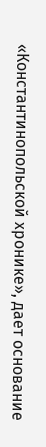«Константинопольской хронике», дает основание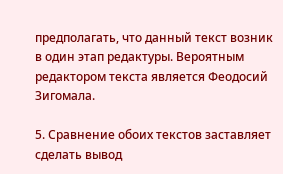предполагать, что данный текст возник в один этап редактуры. Вероятным редактором текста является Феодосий Зигомала.

5. Сравнение обоих текстов заставляет сделать вывод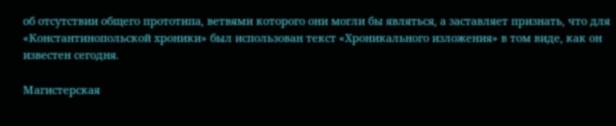об отсутствии общего прототипа, ветвями которого они могли бы являться, а заставляет признать, что для «Константинопольской хроники» был использован текст «Хроникального изложения» в том виде, как он известен сегодня.

Магистерская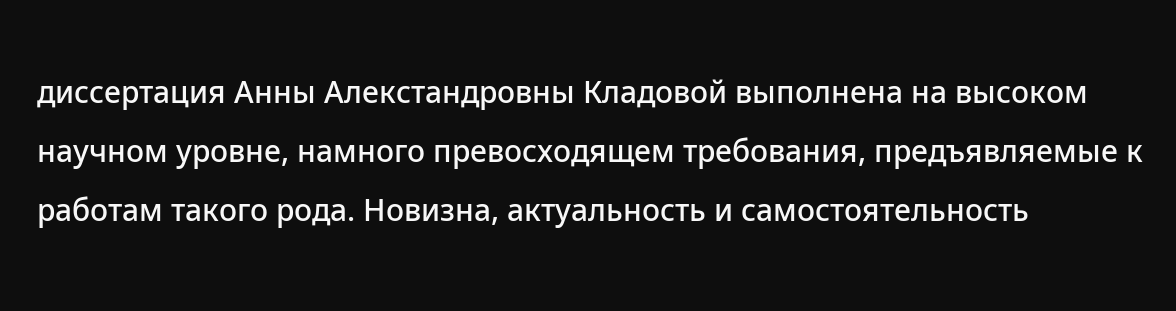диссертация Анны Алекстандровны Кладовой выполнена на высоком научном уровне, намного превосходящем требования, предъявляемые к работам такого рода. Новизна, актуальность и самостоятельность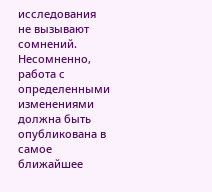исследования не вызывают сомнений. Несомненно, работа с определенными изменениями должна быть опубликована в самое ближайшее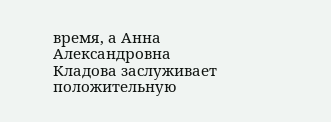время, а Анна Александровна Кладова заслуживает положительную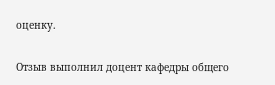оценку.

Отзыв выполнил доцент кафедры общего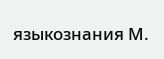языкознания М.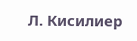Л. Кисилиер